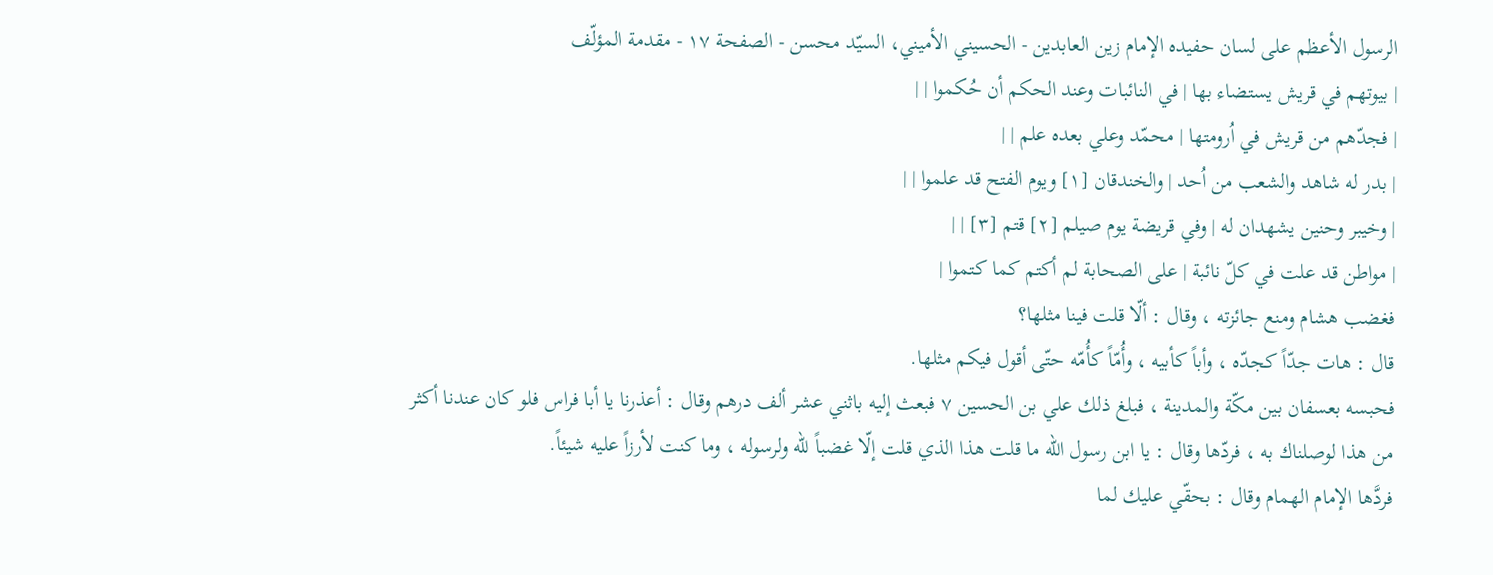الرسول الأعظم على لسان حفيده الإمام زين العابدين - الحسيني الأميني، السيّد محسن - الصفحة ١٧ - مقدمة المؤلّف
| بيوتهم في قريش يستضاء بها | في النائبات وعند الحكم أن حُكموا | |
| فجدّهم من قريش في اُرومتها | محمّد وعلي بعده علم | |
| بدر له شاهد والشعب من اُحد | والخندقان [١] ويوم الفتح قد علموا | |
| وخيبر وحنين يشهدان له | وفي قريضة يوم صيلم [٢] قتم [٣] | |
| مواطن قد علت في كلّ نائبة | على الصحابة لم أكتم كما كتموا |
فغضب هشام ومنع جائزته ، وقال : ألّا قلت فينا مثلها؟
قال : هات جدّاً كجدّه ، وأباً كأبيه ، وأُمّاً كأُمّه حتّى أقول فيكم مثلها.
فحبسه بعسفان بين مكّة والمدينة ، فبلغ ذلك علي بن الحسين ٧ فبعث إليه باثني عشر ألف درهم وقال : أعذرنا يا أبا فراس فلو كان عندنا أكثر من هذا لوصلناك به ، فردّها وقال : يا ابن رسول الله ما قلت هذا الذي قلت إلّا غضباً للّه ولرسوله ، وما كنت لأرزاً عليه شيئاً.
فردَّها الإمام الهمام وقال : بحقّي عليك لما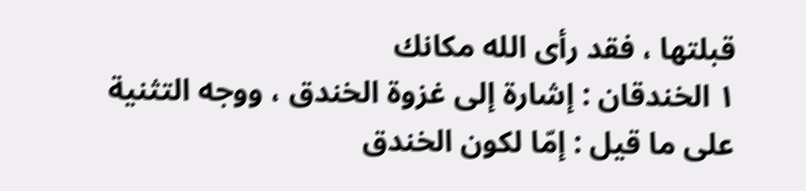قبلتها ، فقد رأى الله مكانك
١ الخندقان : إشارة إلى غزوة الخندق ، ووجه التثنية على ما قيل : إمّا لكون الخندق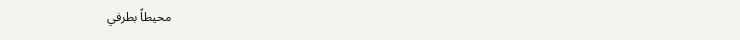محيطاً بطرفي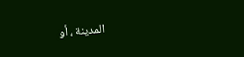المدينة ، أو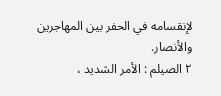لإنقسامه في الحفر بين المهاجرين والأنصار.
٢ الصيلم : الأمر الشديد ،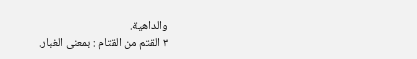والداهية.
٣ القتم من القتام : بمعنى الغبار.